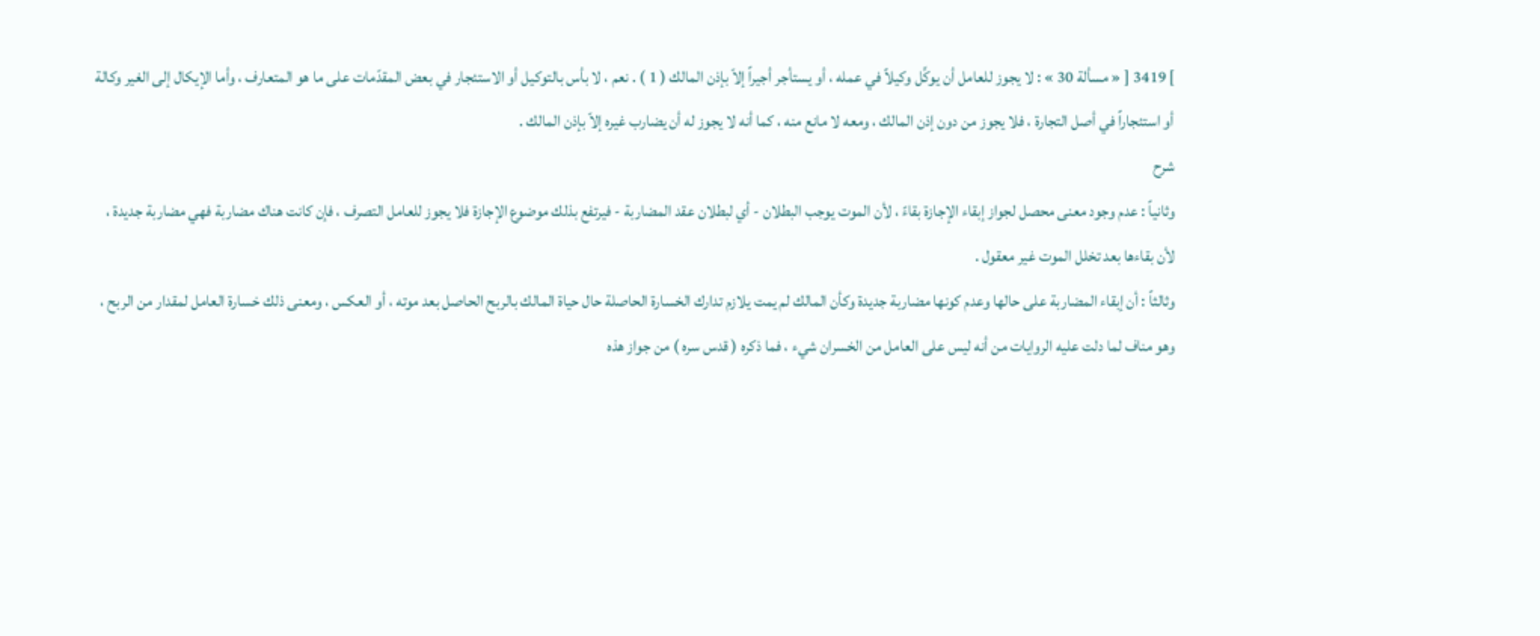] 3419 [ « مسألة 30 » : لا يجوز للعامل أن يوكِّل وكيلاً في عمله ، أو يستأجر أجيراً إلاّ بإذن المالك ( 1 ) . نعم ، لا بأس بالتوكيل أو الاستئجار في بعض المقدّمات على ما هو المتعارف ، وأما الإيكال إلى الغير وكالة أو استئجاراً في أصل التجارة ، فلا يجوز من دون إذن المالك ، ومعه لا مانع منه ، كما أنه لا يجوز له أن يضارب غيره إلاّ بإذن المالك .
شرح
وثانياً : عدم وجود معنى محصل لجواز إبقاء الإجازة بقاءً ، لأن الموت يوجب البطلان - أي لبطلان عقد المضاربة - فيرتفع بذلك موضوع الإجازة فلا يجوز للعامل التصرف ، فإن كانت هناك مضاربة فهي مضاربة جديدة ، لأن بقاءها بعد تخلل الموت غير معقول .
وثالثاً : أن إبقاء المضاربة على حالها وعدم كونها مضاربة جديدة وكأن المالك لم يمت يلازم تدارك الخسارة الحاصلة حال حياة المالك بالربح الحاصل بعد موته ، أو العكس ، ومعنى ذلك خسارة العامل لمقدار من الربح ، وهو مناف لما دلت عليه الروايات من أنه ليس على العامل من الخسران شيء ، فما ذكره ( قدس سره ) من جواز هذه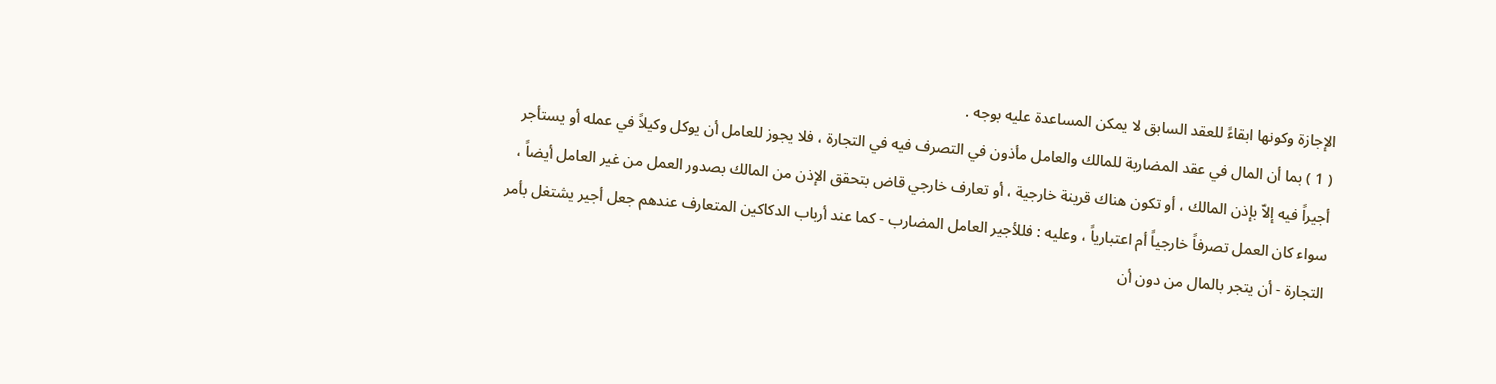الإجازة وكونها ابقاءً للعقد السابق لا يمكن المساعدة عليه بوجه .
( 1 ) بما أن المال في عقد المضاربة للمالك والعامل مأذون في التصرف فيه في التجارة ، فلا يجوز للعامل أن يوكل وكيلاً في عمله أو يستأجر أجيراً فيه إلاّ بإذن المالك ، أو تكون هناك قرينة خارجية ، أو تعارف خارجي قاض بتحقق الإذن من المالك بصدور العمل من غير العامل أيضاً ، سواء كان العمل تصرفاً خارجياً أم اعتبارياً ، وعليه : فللأجير العامل المضارب - كما عند أرباب الدكاكين المتعارف عندهم جعل أجير يشتغل بأمر التجارة - أن يتجر بالمال من دون أن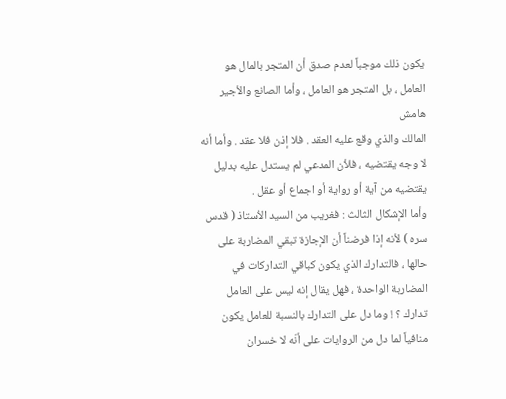يكون ذلك موجباً لعدم صدق أن المتجر بالمال هو العامل ، بل المتجر هو العامل ، وأما الصانع والأجير
هامش
المالك والذي وقع عليه العقد . فلا إذن فلا عقد . وأما أنه لا وجه يقتضيه ، فلأن المدعي لم يستدل عليه بدليل يقتضيه من آية أو رواية أو اجماع أو عقل .
وأما الإشكال الثالث : فغريب من السيد الاُستاذ ( قدس سره ) لأنه إذا فرضناً أن الإجازة تبقي المضاربة على حالها ، فالتدارك الذي يكون كباقي التداركات في المضاربة الواحدة ، فهل يقال إنه ليس على العامل تدارك ؟ ! وما دل على التدارك بالنسبة للعامل يكون منافياً لما دل من الروايات على أنّه لا خسران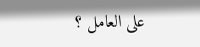على العامل ؟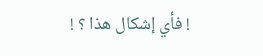! فأي إشكال هذا ؟ !